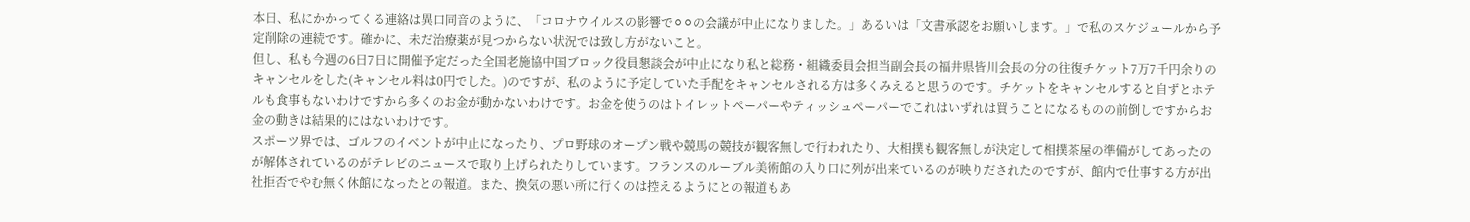本日、私にかかってくる連絡は異口同音のように、「コロナウイルスの影響で⚪⚪の会議が中止になりました。」あるいは「文書承認をお願いします。」で私のスケジュールから予定削除の連続です。確かに、未だ治療薬が見つからない状況では致し方がないこと。
但し、私も今週の6日7日に開催予定だった全国老施協中国ブロック役員懇談会が中止になり私と総務・組織委員会担当副会長の福井県皆川会長の分の往復チケット7万7千円余りのキャンセルをした(キャンセル料は0円でした。)のですが、私のように予定していた手配をキャンセルされる方は多くみえると思うのです。チケットをキャンセルすると自ずとホテルも食事もないわけですから多くのお金が動かないわけです。お金を使うのはトイレットペーパーやティッシュペーパーでこれはいずれは買うことになるものの前倒しですからお金の動きは結果的にはないわけです。
スポーツ界では、ゴルフのイベントが中止になったり、プロ野球のオープン戦や競馬の競技が観客無しで行われたり、大相撲も観客無しが決定して相撲茶屋の準備がしてあったのが解体されているのがテレビのニュースで取り上げられたりしています。フランスのルーブル美術館の入り口に列が出来ているのが映りだされたのですが、館内で仕事する方が出社拒否でやむ無く休館になったとの報道。また、換気の悪い所に行くのは控えるようにとの報道もあ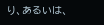り、あるいは、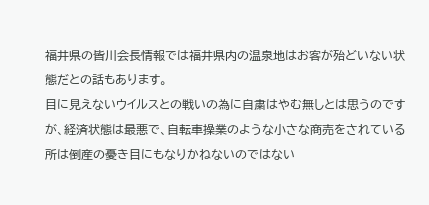福井県の皆川会長情報では福井県内の温泉地はお客が殆どいない状態だとの話もあります。
目に見えないウイルスとの戦いの為に自粛はやむ無しとは思うのですが、経済状態は最悪で、自転車操業のような小さな商売をされている所は倒産の憂き目にもなりかねないのではない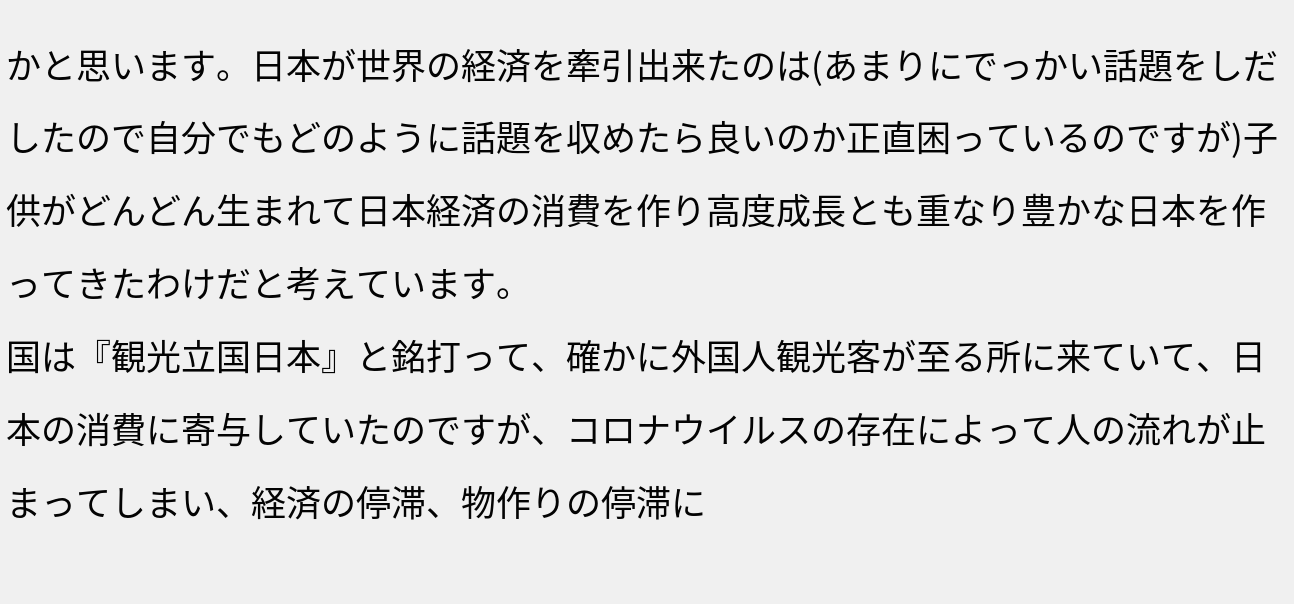かと思います。日本が世界の経済を牽引出来たのは(あまりにでっかい話題をしだしたので自分でもどのように話題を収めたら良いのか正直困っているのですが)子供がどんどん生まれて日本経済の消費を作り高度成長とも重なり豊かな日本を作ってきたわけだと考えています。
国は『観光立国日本』と銘打って、確かに外国人観光客が至る所に来ていて、日本の消費に寄与していたのですが、コロナウイルスの存在によって人の流れが止まってしまい、経済の停滞、物作りの停滞に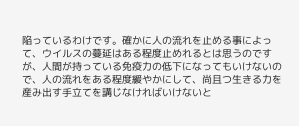陥っているわけです。確かに人の流れを止める事によって、ウイルスの蔓延はある程度止めれるとは思うのですが、人間が持っている免疫力の低下になってもいけないので、人の流れをある程度緩やかにして、尚且つ生きる力を産み出す手立てを講じなければいけないと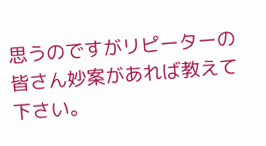思うのですがリピーターの皆さん妙案があれば教えて下さい。